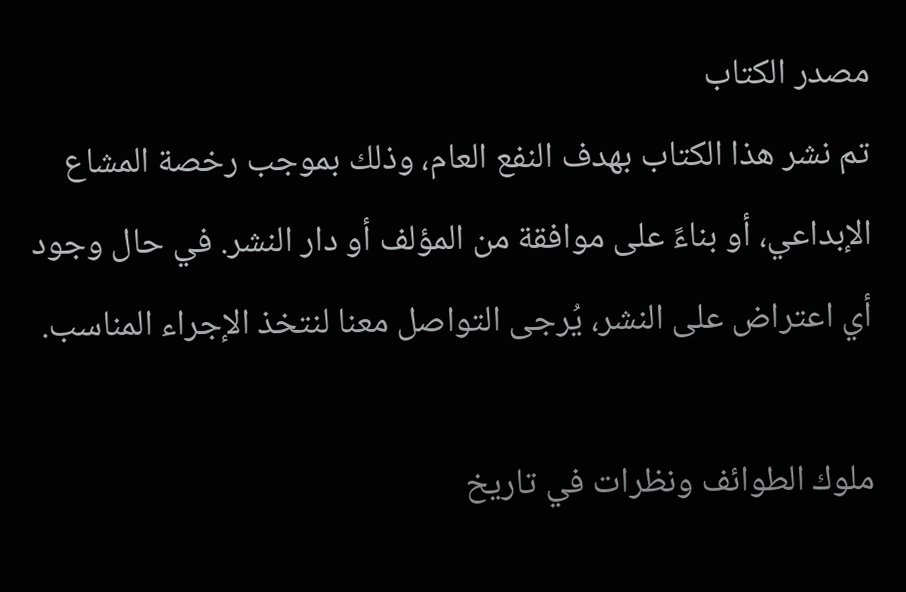مصدر الكتاب
تم نشر هذا الكتاب بهدف النفع العام، وذلك بموجب رخصة المشاع الإبداعي، أو بناءً على موافقة من المؤلف أو دار النشر. في حال وجود أي اعتراض على النشر، يُرجى التواصل معنا لنتخذ الإجراء المناسب.

ملوك الطوائف ونظرات في تاريخ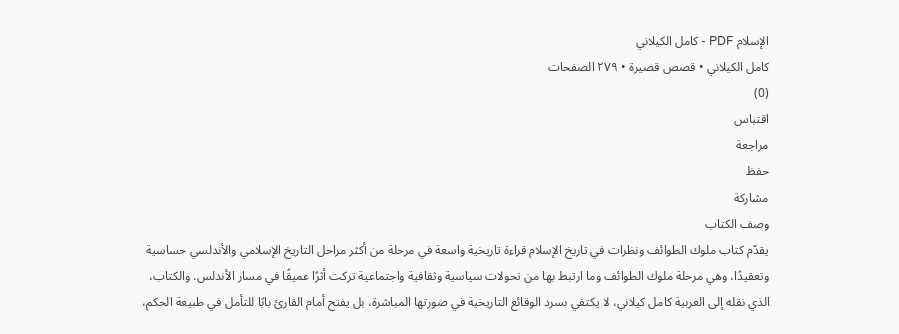الإسلام PDF - كامل الكيلاني
كامل الكيلاني • قصص قصيرة • ٢٧٩ الصفحات
(0)
اقتباس
مراجعة
حفظ
مشاركة
وصف الكتاب
يقدّم كتاب ملوك الطوائف ونظرات في تاريخ الإسلام قراءة تاريخية واسعة في مرحلة من أكثر مراحل التاريخ الإسلامي والأندلسي حساسية وتعقيدًا، وهي مرحلة ملوك الطوائف وما ارتبط بها من تحولات سياسية وثقافية واجتماعية تركت أثرًا عميقًا في مسار الأندلس. والكتاب، الذي نقله إلى العربية كامل كيلاني، لا يكتفي بسرد الوقائع التاريخية في صورتها المباشرة، بل يفتح أمام القارئ بابًا للتأمل في طبيعة الحكم،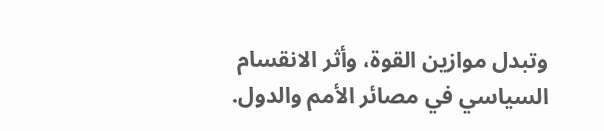وتبدل موازين القوة، وأثر الانقسام السياسي في مصائر الأمم والدول.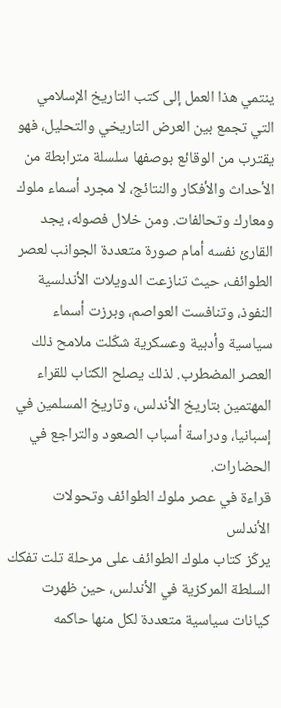ينتمي هذا العمل إلى كتب التاريخ الإسلامي التي تجمع بين العرض التاريخي والتحليل، فهو يقترب من الوقائع بوصفها سلسلة مترابطة من الأحداث والأفكار والنتائج، لا مجرد أسماء ملوك ومعارك وتحالفات. ومن خلال فصوله، يجد القارئ نفسه أمام صورة متعددة الجوانب لعصر الطوائف، حيث تنازعت الدويلات الأندلسية النفوذ، وتنافست العواصم، وبرزت أسماء سياسية وأدبية وعسكرية شكّلت ملامح ذلك العصر المضطرب. لذلك يصلح الكتاب للقراء المهتمين بتاريخ الأندلس، وتاريخ المسلمين في إسبانيا، ودراسة أسباب الصعود والتراجع في الحضارات.
قراءة في عصر ملوك الطوائف وتحولات الأندلس
يركّز كتاب ملوك الطوائف على مرحلة تلت تفكك السلطة المركزية في الأندلس، حين ظهرت كيانات سياسية متعددة لكل منها حاكمه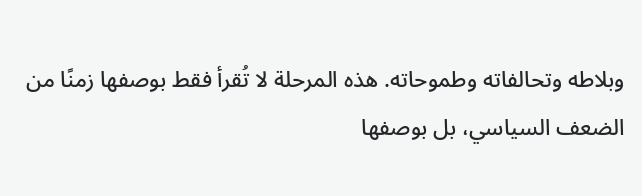وبلاطه وتحالفاته وطموحاته. هذه المرحلة لا تُقرأ فقط بوصفها زمنًا من الضعف السياسي، بل بوصفها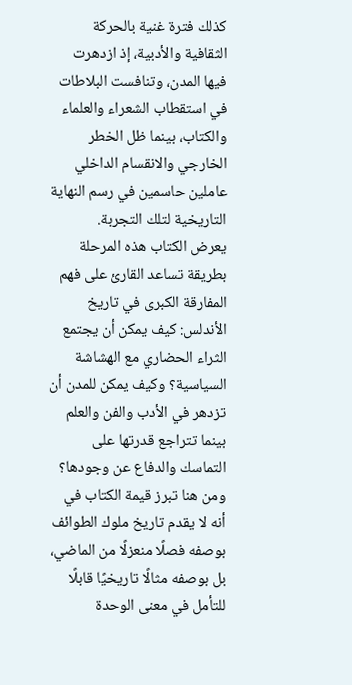كذلك فترة غنية بالحركة الثقافية والأدبية، إذ ازدهرت فيها المدن، وتنافست البلاطات في استقطاب الشعراء والعلماء والكتاب، بينما ظل الخطر الخارجي والانقسام الداخلي عاملين حاسمين في رسم النهاية التاريخية لتلك التجربة.
يعرض الكتاب هذه المرحلة بطريقة تساعد القارئ على فهم المفارقة الكبرى في تاريخ الأندلس: كيف يمكن أن يجتمع الثراء الحضاري مع الهشاشة السياسية؟ وكيف يمكن للمدن أن تزدهر في الأدب والفن والعلم بينما تتراجع قدرتها على التماسك والدفاع عن وجودها؟ ومن هنا تبرز قيمة الكتاب في أنه لا يقدم تاريخ ملوك الطوائف بوصفه فصلًا منعزلًا من الماضي، بل بوصفه مثالًا تاريخيًا قابلًا للتأمل في معنى الوحدة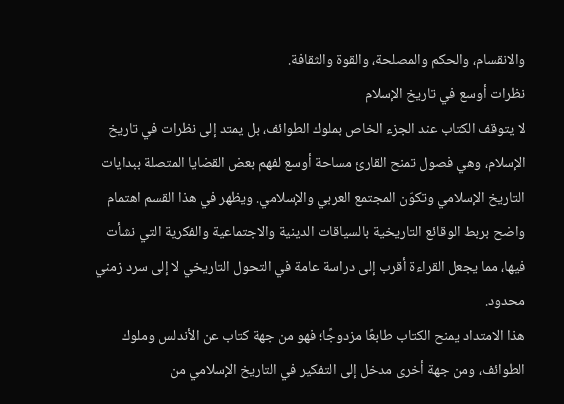والانقسام، والحكم والمصلحة، والقوة والثقافة.
نظرات أوسع في تاريخ الإسلام
لا يتوقف الكتاب عند الجزء الخاص بملوك الطوائف، بل يمتد إلى نظرات في تاريخ الإسلام، وهي فصول تمنح القارئ مساحة أوسع لفهم بعض القضايا المتصلة ببدايات التاريخ الإسلامي وتكوّن المجتمع العربي والإسلامي. ويظهر في هذا القسم اهتمام واضح بربط الوقائع التاريخية بالسياقات الدينية والاجتماعية والفكرية التي نشأت فيها، مما يجعل القراءة أقرب إلى دراسة عامة في التحول التاريخي لا إلى سرد زمني محدود.
هذا الامتداد يمنح الكتاب طابعًا مزدوجًا؛ فهو من جهة كتاب عن الأندلس وملوك الطوائف، ومن جهة أخرى مدخل إلى التفكير في التاريخ الإسلامي من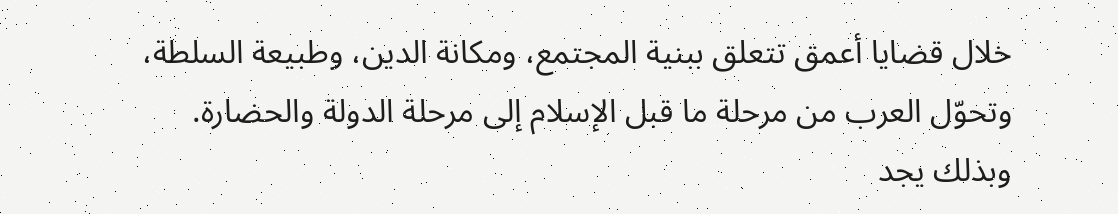خلال قضايا أعمق تتعلق ببنية المجتمع، ومكانة الدين، وطبيعة السلطة، وتحوّل العرب من مرحلة ما قبل الإسلام إلى مرحلة الدولة والحضارة. وبذلك يجد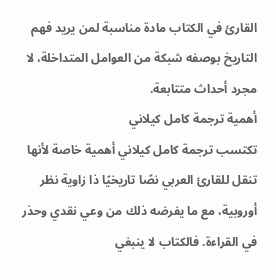القارئ في الكتاب مادة مناسبة لمن يريد فهم التاريخ بوصفه شبكة من العوامل المتداخلة، لا مجرد أحداث متتابعة.
أهمية ترجمة كامل كيلاني
تكتسب ترجمة كامل كيلاني أهمية خاصة لأنها تنقل للقارئ العربي نصًا تاريخيًا ذا زاوية نظر أوروبية، مع ما يفرضه ذلك من وعي نقدي وحذر في القراءة. فالكتاب لا ينبغي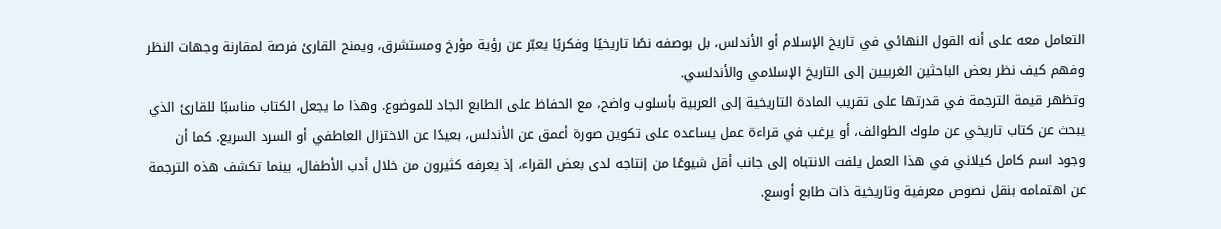التعامل معه على أنه القول النهائي في تاريخ الإسلام أو الأندلس، بل بوصفه نصًا تاريخيًا وفكريًا يعبّر عن رؤية مؤرخ ومستشرق، ويمنح القارئ فرصة لمقارنة وجهات النظر وفهم كيف نظر بعض الباحثين الغربيين إلى التاريخ الإسلامي والأندلسي.
وتظهر قيمة الترجمة في قدرتها على تقريب المادة التاريخية إلى العربية بأسلوب واضح، مع الحفاظ على الطابع الجاد للموضوع. وهذا ما يجعل الكتاب مناسبًا للقارئ الذي يبحث عن كتاب تاريخي عن ملوك الطوائف، أو يرغب في قراءة عمل يساعده على تكوين صورة أعمق عن الأندلس، بعيدًا عن الاختزال العاطفي أو السرد السريع. كما أن وجود اسم كامل كيلاني في هذا العمل يلفت الانتباه إلى جانب أقل شيوعًا من إنتاجه لدى بعض القراء، إذ يعرفه كثيرون من خلال أدب الأطفال، بينما تكشف هذه الترجمة عن اهتمامه بنقل نصوص معرفية وتاريخية ذات طابع أوسع.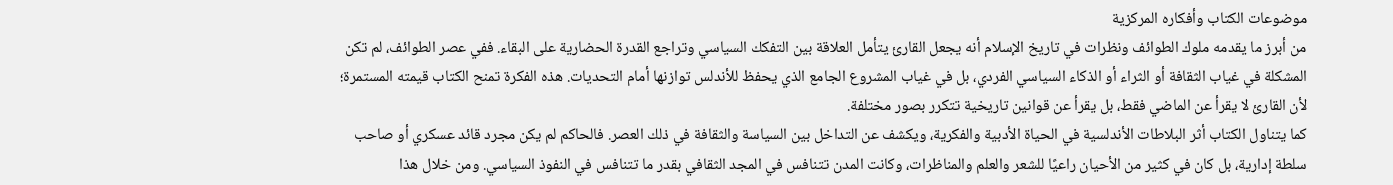موضوعات الكتاب وأفكاره المركزية
من أبرز ما يقدمه ملوك الطوائف ونظرات في تاريخ الإسلام أنه يجعل القارئ يتأمل العلاقة بين التفكك السياسي وتراجع القدرة الحضارية على البقاء. ففي عصر الطوائف، لم تكن المشكلة في غياب الثقافة أو الثراء أو الذكاء السياسي الفردي، بل في غياب المشروع الجامع الذي يحفظ للأندلس توازنها أمام التحديات. هذه الفكرة تمنح الكتاب قيمته المستمرة؛ لأن القارئ لا يقرأ عن الماضي فقط، بل يقرأ عن قوانين تاريخية تتكرر بصور مختلفة.
كما يتناول الكتاب أثر البلاطات الأندلسية في الحياة الأدبية والفكرية، ويكشف عن التداخل بين السياسة والثقافة في ذلك العصر. فالحاكم لم يكن مجرد قائد عسكري أو صاحب سلطة إدارية، بل كان في كثير من الأحيان راعيًا للشعر والعلم والمناظرات، وكانت المدن تتنافس في المجد الثقافي بقدر ما تتنافس في النفوذ السياسي. ومن خلال هذا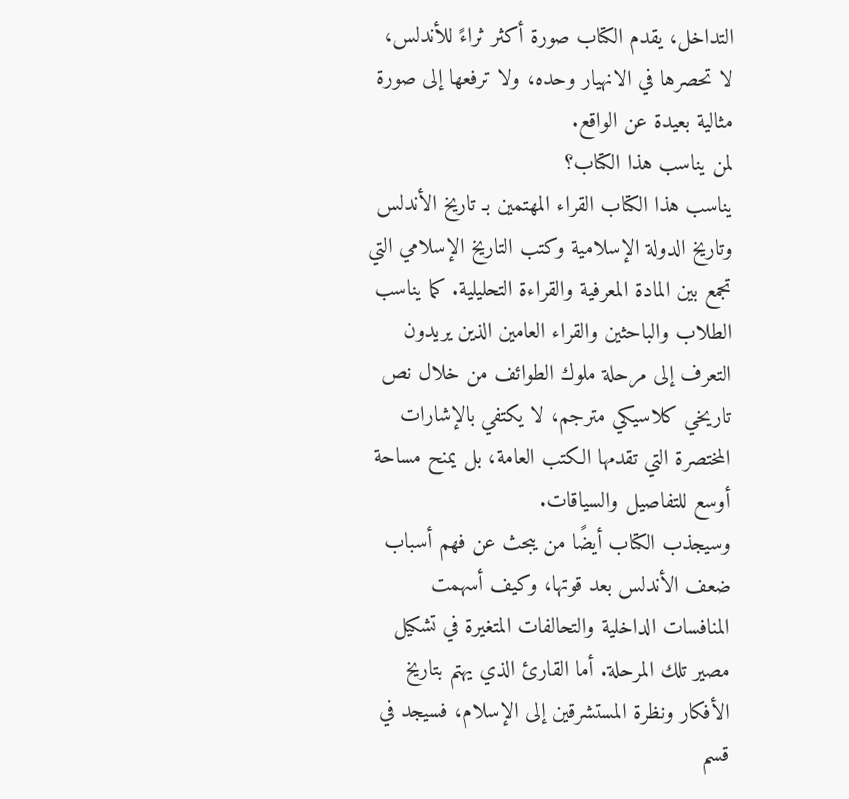التداخل، يقدم الكتاب صورة أكثر ثراءً للأندلس، لا تحصرها في الانهيار وحده، ولا ترفعها إلى صورة مثالية بعيدة عن الواقع.
لمن يناسب هذا الكتاب؟
يناسب هذا الكتاب القراء المهتمين بـ تاريخ الأندلس وتاريخ الدولة الإسلامية وكتب التاريخ الإسلامي التي تجمع بين المادة المعرفية والقراءة التحليلية. كما يناسب الطلاب والباحثين والقراء العامين الذين يريدون التعرف إلى مرحلة ملوك الطوائف من خلال نص تاريخي كلاسيكي مترجم، لا يكتفي بالإشارات المختصرة التي تقدمها الكتب العامة، بل يمنح مساحة أوسع للتفاصيل والسياقات.
وسيجذب الكتاب أيضًا من يبحث عن فهم أسباب ضعف الأندلس بعد قوتها، وكيف أسهمت المنافسات الداخلية والتحالفات المتغيرة في تشكيل مصير تلك المرحلة. أما القارئ الذي يهتم بتاريخ الأفكار ونظرة المستشرقين إلى الإسلام، فسيجد في قسم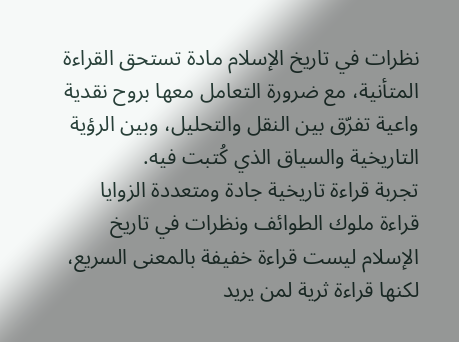نظرات في تاريخ الإسلام مادة تستحق القراءة المتأنية، مع ضرورة التعامل معها بروح نقدية واعية تفرّق بين النقل والتحليل، وبين الرؤية التاريخية والسياق الذي كُتبت فيه.
تجربة قراءة تاريخية جادة ومتعددة الزوايا
قراءة ملوك الطوائف ونظرات في تاريخ الإسلام ليست قراءة خفيفة بالمعنى السريع، لكنها قراءة ثرية لمن يريد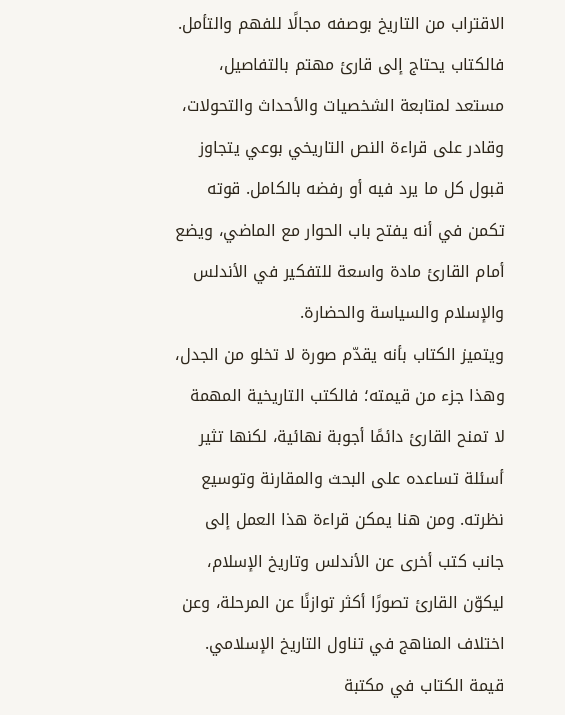الاقتراب من التاريخ بوصفه مجالًا للفهم والتأمل. فالكتاب يحتاج إلى قارئ مهتم بالتفاصيل، مستعد لمتابعة الشخصيات والأحداث والتحولات، وقادر على قراءة النص التاريخي بوعي يتجاوز قبول كل ما يرد فيه أو رفضه بالكامل. قوته تكمن في أنه يفتح باب الحوار مع الماضي، ويضع أمام القارئ مادة واسعة للتفكير في الأندلس والإسلام والسياسة والحضارة.
ويتميز الكتاب بأنه يقدّم صورة لا تخلو من الجدل، وهذا جزء من قيمته؛ فالكتب التاريخية المهمة لا تمنح القارئ دائمًا أجوبة نهائية، لكنها تثير أسئلة تساعده على البحث والمقارنة وتوسيع نظرته. ومن هنا يمكن قراءة هذا العمل إلى جانب كتب أخرى عن الأندلس وتاريخ الإسلام، ليكوّن القارئ تصورًا أكثر توازنًا عن المرحلة، وعن اختلاف المناهج في تناول التاريخ الإسلامي.
قيمة الكتاب في مكتبة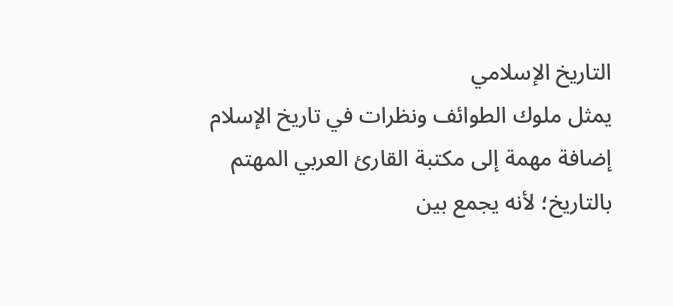التاريخ الإسلامي
يمثل ملوك الطوائف ونظرات في تاريخ الإسلام إضافة مهمة إلى مكتبة القارئ العربي المهتم بالتاريخ؛ لأنه يجمع بين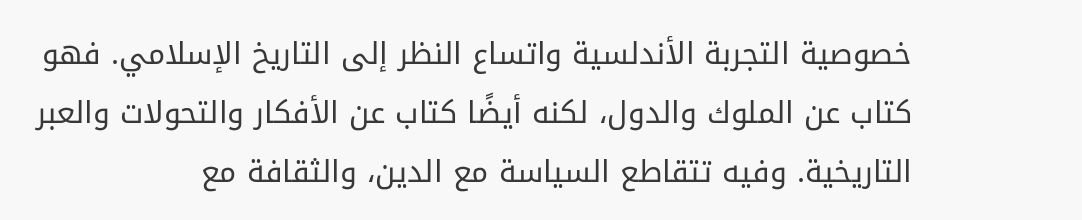خصوصية التجربة الأندلسية واتساع النظر إلى التاريخ الإسلامي. فهو كتاب عن الملوك والدول، لكنه أيضًا كتاب عن الأفكار والتحولات والعبر التاريخية. وفيه تتقاطع السياسة مع الدين، والثقافة مع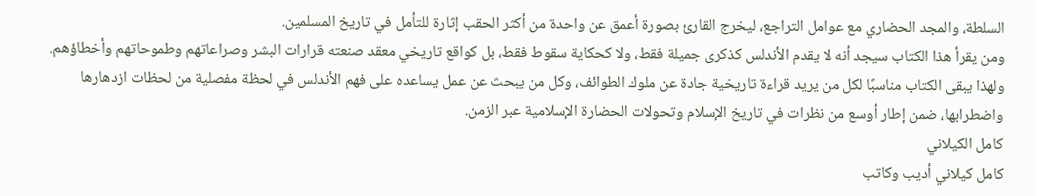السلطة، والمجد الحضاري مع عوامل التراجع، ليخرج القارئ بصورة أعمق عن واحدة من أكثر الحقب إثارة للتأمل في تاريخ المسلمين.
ومن يقرأ هذا الكتاب سيجد أنه لا يقدم الأندلس كذكرى جميلة فقط، ولا كحكاية سقوط فقط، بل كواقع تاريخي معقد صنعته قرارات البشر وصراعاتهم وطموحاتهم وأخطاؤهم. ولهذا يبقى الكتاب مناسبًا لكل من يريد قراءة تاريخية جادة عن ملوك الطوائف، وكل من يبحث عن عمل يساعده على فهم الأندلس في لحظة مفصلية من لحظات ازدهارها واضطرابها، ضمن إطار أوسع من نظرات في تاريخ الإسلام وتحولات الحضارة الإسلامية عبر الزمن.
كامل الكيلاني
كامل كيلاني أديب وكاتب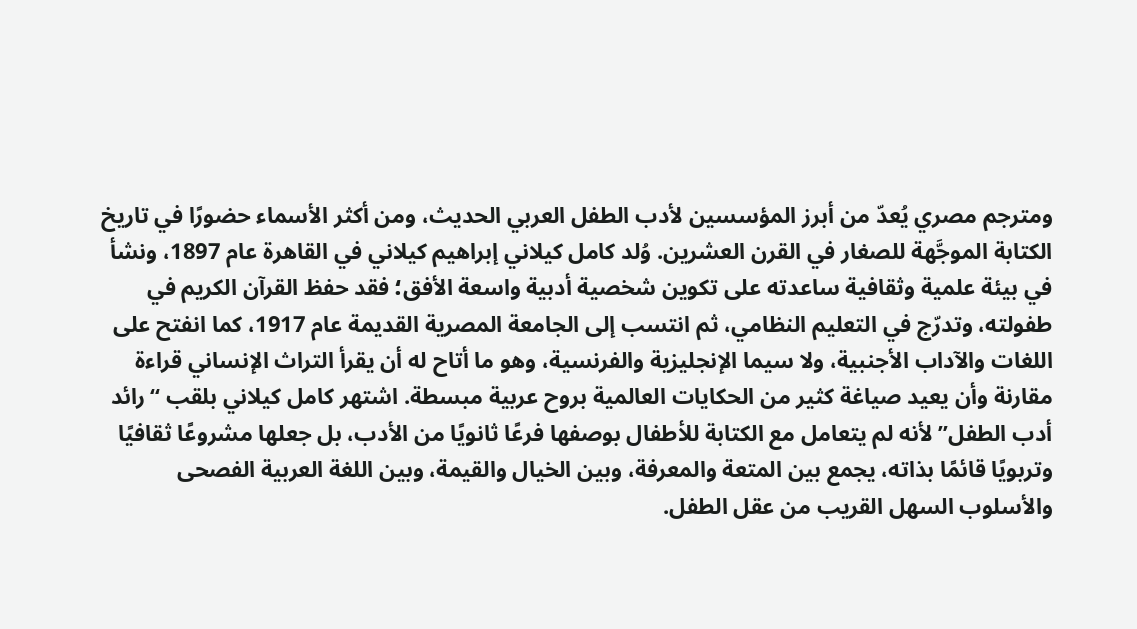ومترجم مصري يُعدّ من أبرز المؤسسين لأدب الطفل العربي الحديث، ومن أكثر الأسماء حضورًا في تاريخ الكتابة الموجَّهة للصغار في القرن العشرين. وُلد كامل كيلاني إبراهيم كيلاني في القاهرة عام 1897، ونشأ في بيئة علمية وثقافية ساعدته على تكوين شخصية أدبية واسعة الأفق؛ فقد حفظ القرآن الكريم في طفولته، وتدرّج في التعليم النظامي، ثم انتسب إلى الجامعة المصرية القديمة عام 1917، كما انفتح على اللغات والآداب الأجنبية، ولا سيما الإنجليزية والفرنسية، وهو ما أتاح له أن يقرأ التراث الإنساني قراءة مقارنة وأن يعيد صياغة كثير من الحكايات العالمية بروح عربية مبسطة. اشتهر كامل كيلاني بلقب “رائد أدب الطفل” لأنه لم يتعامل مع الكتابة للأطفال بوصفها فرعًا ثانويًا من الأدب، بل جعلها مشروعًا ثقافيًا وتربويًا قائمًا بذاته، يجمع بين المتعة والمعرفة، وبين الخيال والقيمة، وبين اللغة العربية الفصحى والأسلوب السهل القريب من عقل الطفل.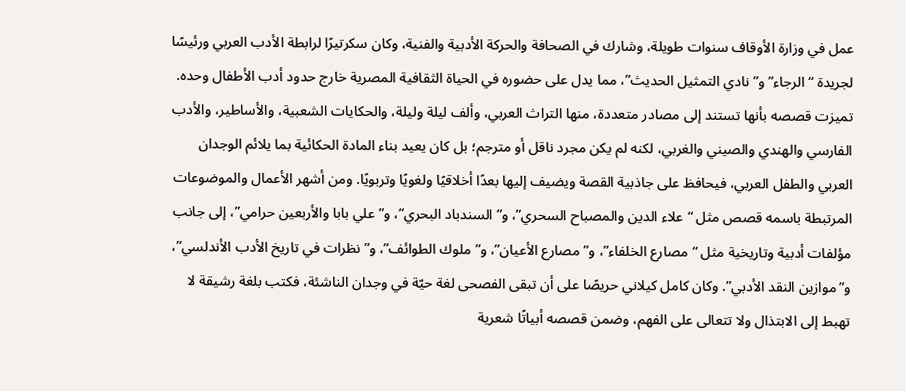عمل في وزارة الأوقاف سنوات طويلة، وشارك في الصحافة والحركة الأدبية والفنية، وكان سكرتيرًا لرابطة الأدب العربي ورئيسًا لجريدة “الرجاء” و”نادي التمثيل الحديث”، مما يدل على حضوره في الحياة الثقافية المصرية خارج حدود أدب الأطفال وحده. تميزت قصصه بأنها تستند إلى مصادر متعددة، منها التراث العربي، وألف ليلة وليلة، والحكايات الشعبية، والأساطير، والأدب الفارسي والهندي والصيني والغربي، لكنه لم يكن مجرد ناقل أو مترجم؛ بل كان يعيد بناء المادة الحكائية بما يلائم الوجدان العربي والطفل العربي، فيحافظ على جاذبية القصة ويضيف إليها بعدًا أخلاقيًا ولغويًا وتربويًا. ومن أشهر الأعمال والموضوعات المرتبطة باسمه قصص مثل “علاء الدين والمصباح السحري”، و”السندباد البحري”، و”علي بابا والأربعين حرامي”، إلى جانب مؤلفات أدبية وتاريخية مثل “مصارع الخلفاء”، و”مصارع الأعيان”، و”ملوك الطوائف”، و”نظرات في تاريخ الأدب الأندلسي”، و”موازين النقد الأدبي”. وكان كامل كيلاني حريصًا على أن تبقى الفصحى لغة حيّة في وجدان الناشئة، فكتب بلغة رشيقة لا تهبط إلى الابتذال ولا تتعالى على الفهم، وضمن قصصه أبياتًا شعرية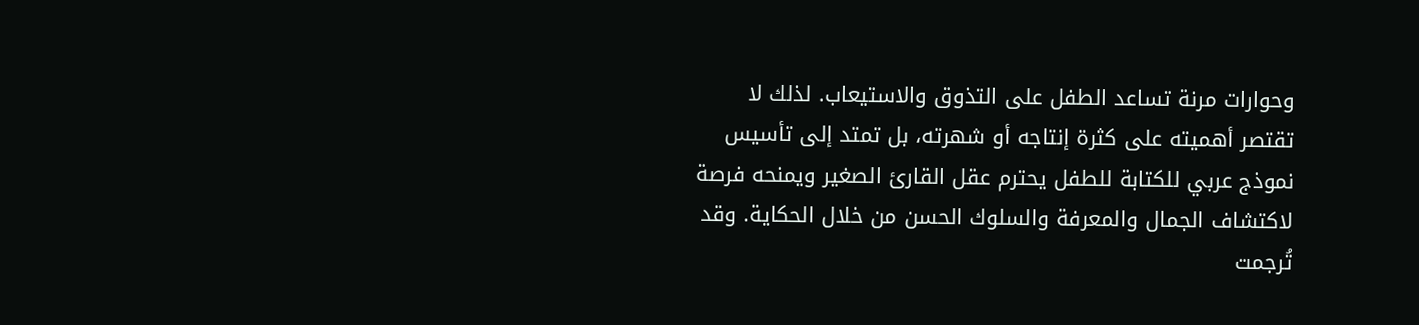وحوارات مرنة تساعد الطفل على التذوق والاستيعاب. لذلك لا تقتصر أهميته على كثرة إنتاجه أو شهرته، بل تمتد إلى تأسيس نموذج عربي للكتابة للطفل يحترم عقل القارئ الصغير ويمنحه فرصة لاكتشاف الجمال والمعرفة والسلوك الحسن من خلال الحكاية. وقد تُرجمت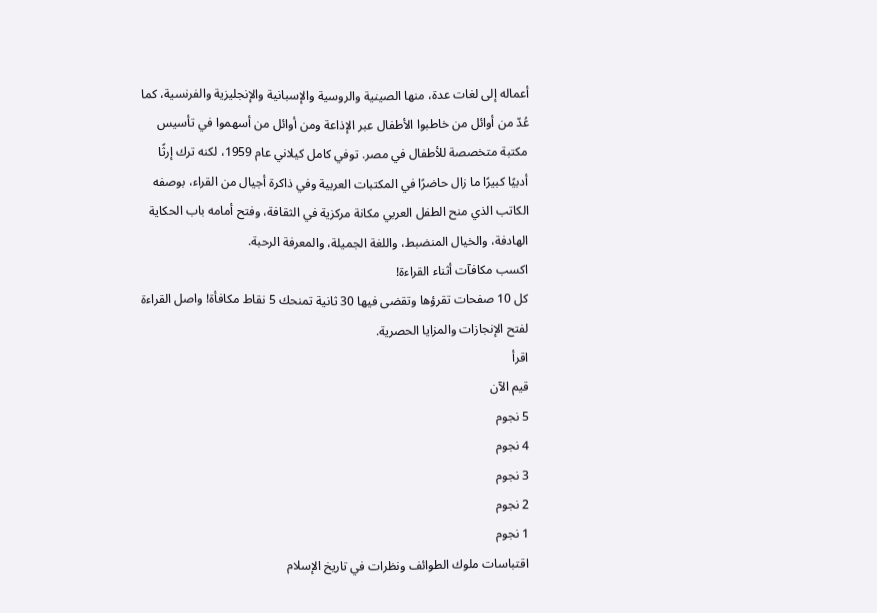أعماله إلى لغات عدة، منها الصينية والروسية والإسبانية والإنجليزية والفرنسية، كما عُدّ من أوائل من خاطبوا الأطفال عبر الإذاعة ومن أوائل من أسهموا في تأسيس مكتبة متخصصة للأطفال في مصر. توفي كامل كيلاني عام 1959، لكنه ترك إرثًا أدبيًا كبيرًا ما زال حاضرًا في المكتبات العربية وفي ذاكرة أجيال من القراء، بوصفه الكاتب الذي منح الطفل العربي مكانة مركزية في الثقافة، وفتح أمامه باب الحكاية الهادفة، والخيال المنضبط، واللغة الجميلة، والمعرفة الرحبة.
اكسب مكافآت أثناء القراءة!
كل 10 صفحات تقرؤها وتقضى فيها 30 ثانية تمنحك 5 نقاط مكافأة! واصل القراءة لفتح الإنجازات والمزايا الحصرية.
اقرأ
قيم الآن
5 نجوم
4 نجوم
3 نجوم
2 نجوم
1 نجوم
اقتباسات ملوك الطوائف ونظرات في تاريخ الإسلام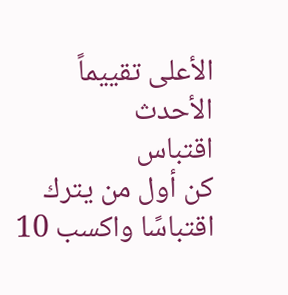الأعلى تقييماً
الأحدث
اقتباس
كن أول من يترك اقتباسًا واكسب 10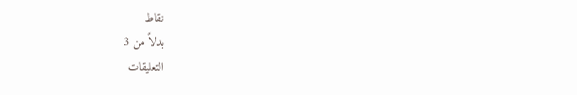نقاط
بدلاً من 3
التعليقات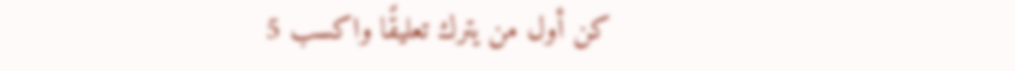كن أول من يترك تعليقًا واكسب 5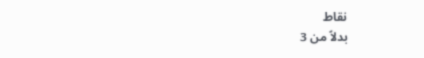نقاط
بدلاً من 3